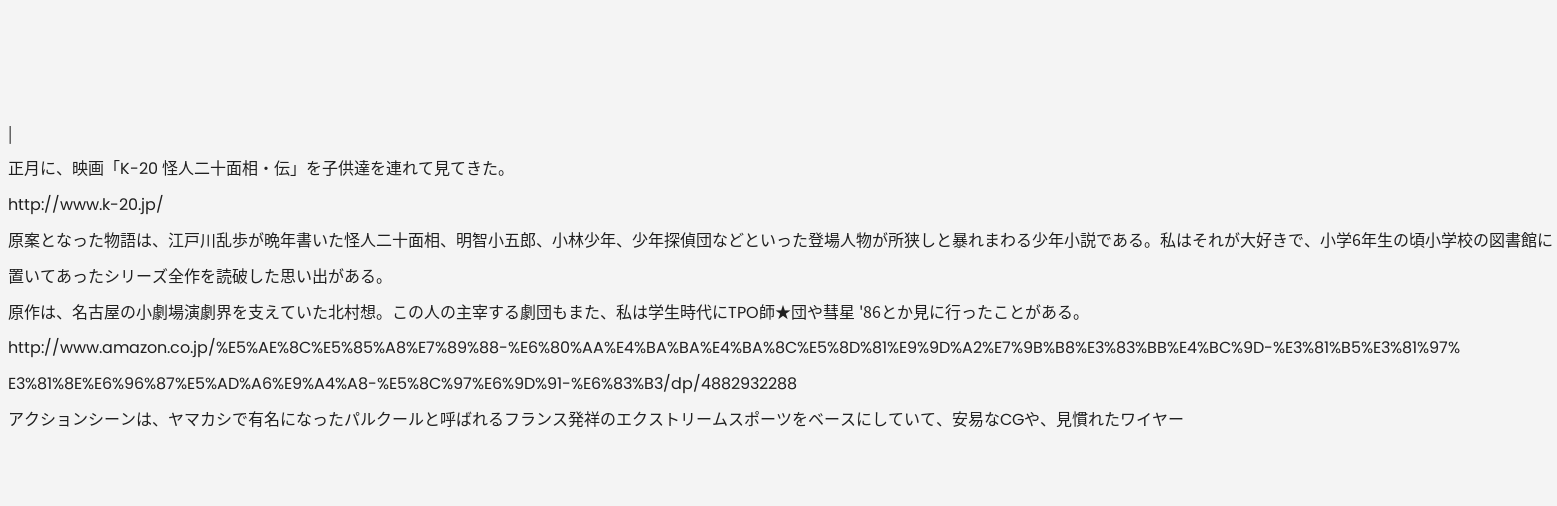|
正月に、映画「K-20 怪人二十面相・伝」を子供達を連れて見てきた。
http://www.k-20.jp/
原案となった物語は、江戸川乱歩が晩年書いた怪人二十面相、明智小五郎、小林少年、少年探偵団などといった登場人物が所狭しと暴れまわる少年小説である。私はそれが大好きで、小学6年生の頃小学校の図書館に置いてあったシリーズ全作を読破した思い出がある。
原作は、名古屋の小劇場演劇界を支えていた北村想。この人の主宰する劇団もまた、私は学生時代にTPO師★団や彗星 '86とか見に行ったことがある。
http://www.amazon.co.jp/%E5%AE%8C%E5%85%A8%E7%89%88-%E6%80%AA%E4%BA%BA%E4%BA%8C%E5%8D%81%E9%9D%A2%E7%9B%B8%E3%83%BB%E4%BC%9D-%E3%81%B5%E3%81%97%E3%81%8E%E6%96%87%E5%AD%A6%E9%A4%A8-%E5%8C%97%E6%9D%91-%E6%83%B3/dp/4882932288
アクションシーンは、ヤマカシで有名になったパルクールと呼ばれるフランス発祥のエクストリームスポーツをベースにしていて、安易なCGや、見慣れたワイヤー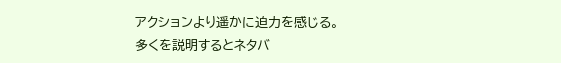アクションより遥かに迫力を感じる。
多くを説明するとネタバ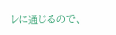レに通じるので、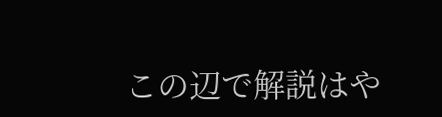この辺で解説はや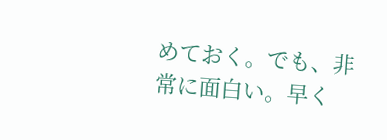めておく。でも、非常に面白い。早く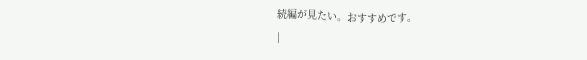続編が見たい。おすすめです。
|